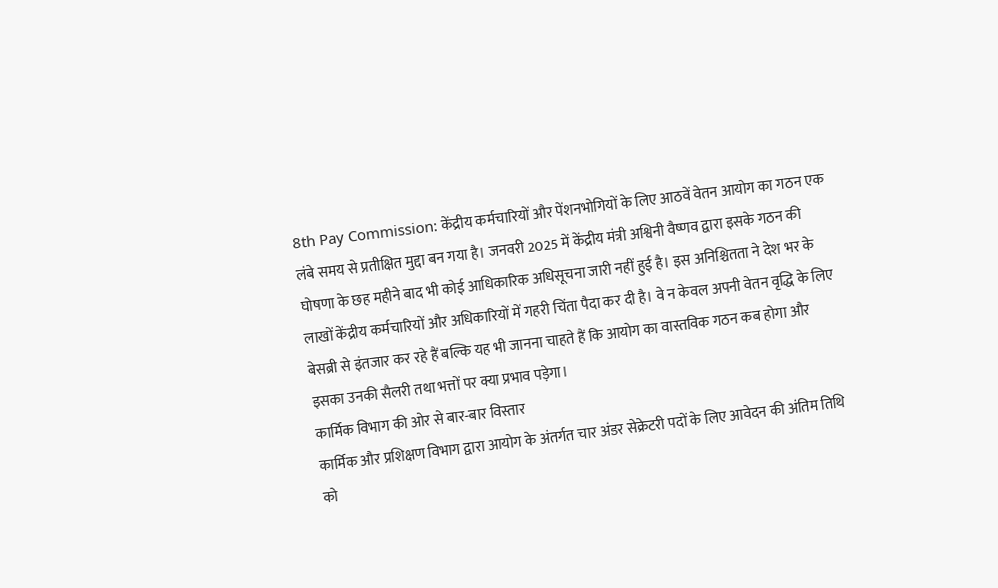8th Pay Commission: केंद्रीय कर्मचारियों और पेंशनभोगियों के लिए आठवें वेतन आयोग का गठन एक लंबे समय से प्रतीक्षित मुद्दा बन गया है। जनवरी 2025 में केंद्रीय मंत्री अश्विनी वैष्णव द्वारा इसके गठन की घोषणा के छह महीने बाद भी कोई आधिकारिक अधिसूचना जारी नहीं हुई है। इस अनिश्चितता ने देश भर के लाखों केंद्रीय कर्मचारियों और अधिकारियों में गहरी चिंता पैदा कर दी है। वे न केवल अपनी वेतन वृद्धि के लिए बेसब्री से इंतजार कर रहे हैं बल्कि यह भी जानना चाहते हैं कि आयोग का वास्तविक गठन कब होगा और इसका उनकी सैलरी तथा भत्तों पर क्या प्रभाव पड़ेगा।
कार्मिक विभाग की ओर से बार-बार विस्तार
कार्मिक और प्रशिक्षण विभाग द्वारा आयोग के अंतर्गत चार अंडर सेक्रेटरी पदों के लिए आवेदन की अंतिम तिथि को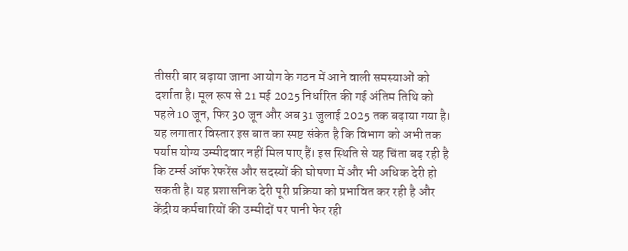तीसरी बार बढ़ाया जाना आयोग के गठन में आने वाली समस्याओं को दर्शाता है। मूल रूप से 21 मई 2025 निर्धारित की गई अंतिम तिथि को पहले 10 जून, फिर 30 जून और अब 31 जुलाई 2025 तक बढ़ाया गया है। यह लगातार विस्तार इस बात का स्पष्ट संकेत है कि विभाग को अभी तक पर्याप्त योग्य उम्मीदवार नहीं मिल पाए हैं। इस स्थिति से यह चिंता बढ़ रही है कि टर्म्स ऑफ रेफरेंस और सदस्यों की घोषणा में और भी अधिक देरी हो सकती है। यह प्रशासनिक देरी पूरी प्रक्रिया को प्रभावित कर रही है और केंद्रीय कर्मचारियों की उम्मीदों पर पानी फेर रही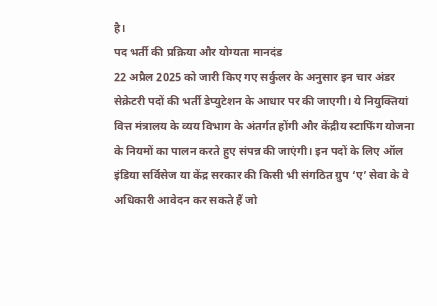है।
पद भर्ती की प्रक्रिया और योग्यता मानदंड
22 अप्रैल 2025 को जारी किए गए सर्कुलर के अनुसार इन चार अंडर सेक्रेटरी पदों की भर्ती डेप्युटेशन के आधार पर की जाएगी। ये नियुक्तियां वित्त मंत्रालय के व्यय विभाग के अंतर्गत होंगी और केंद्रीय स्टाफिंग योजना के नियमों का पालन करते हुए संपन्न की जाएंगी। इन पदों के लिए ऑल इंडिया सर्विसेज या केंद्र सरकार की किसी भी संगठित ग्रुप ‘ए’ सेवा के वे अधिकारी आवेदन कर सकते हैं जो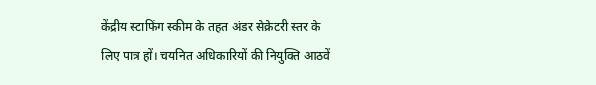केंद्रीय स्टाफिंग स्कीम के तहत अंडर सेक्रेटरी स्तर के लिए पात्र हों। चयनित अधिकारियों की नियुक्ति आठवें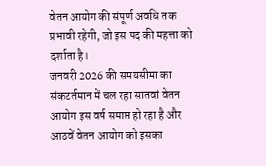वेतन आयोग की संपूर्ण अवधि तक प्रभावी रहेगी, जो इस पद की महत्ता को दर्शाता है।
जनवरी 2026 की समयसीमा का संकटर्तमान में चल रहा सातवां वेतन आयोग इस वर्ष समाप्त हो रहा है और आठवें वेतन आयोग को इसका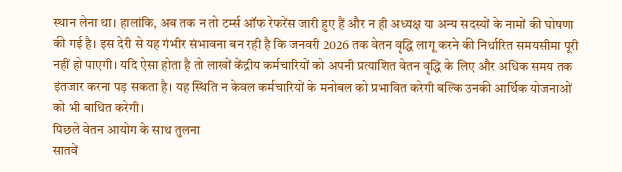स्थान लेना था। हालांकि, अब तक न तो टर्म्स ऑफ रेफरेंस जारी हुए हैं और न ही अध्यक्ष या अन्य सदस्यों के नामों की घोषणा की गई है। इस देरी से यह गंभीर संभावना बन रही है कि जनवरी 2026 तक वेतन वृद्धि लागू करने की निर्धारित समयसीमा पूरी नहीं हो पाएगी। यदि ऐसा होता है तो लाखों केंद्रीय कर्मचारियों को अपनी प्रत्याशित वेतन वृद्धि के लिए और अधिक समय तक इंतजार करना पड़ सकता है। यह स्थिति न केवल कर्मचारियों के मनोबल को प्रभावित करेगी बल्कि उनकी आर्थिक योजनाओं को भी बाधित करेगी।
पिछले वेतन आयोग के साथ तुलना
सातवें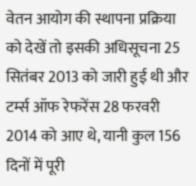वेतन आयोग की स्थापना प्रक्रिया को देखें तो इसकी अधिसूचना 25 सितंबर 2013 को जारी हुई थी और टर्म्स ऑफ रेफरेंस 28 फरवरी 2014 को आए थे, यानी कुल 156 दिनों में पूरी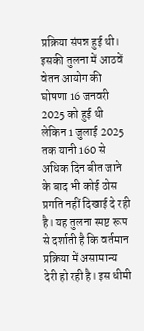प्रक्रिया संपन्न हुई थी। इसकी तुलना में आठवें वेतन आयोग की घोषणा 16 जनवरी 2025 को हुई थी लेकिन 1 जुलाई 2025 तक यानी 160 से अधिक दिन बीत जाने के बाद भी कोई ठोस प्रगति नहीं दिखाई दे रही है। यह तुलना स्पष्ट रूप से दर्शाती है कि वर्तमान प्रक्रिया में असामान्य देरी हो रही है। इस धीमी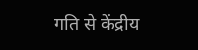गति से केंद्रीय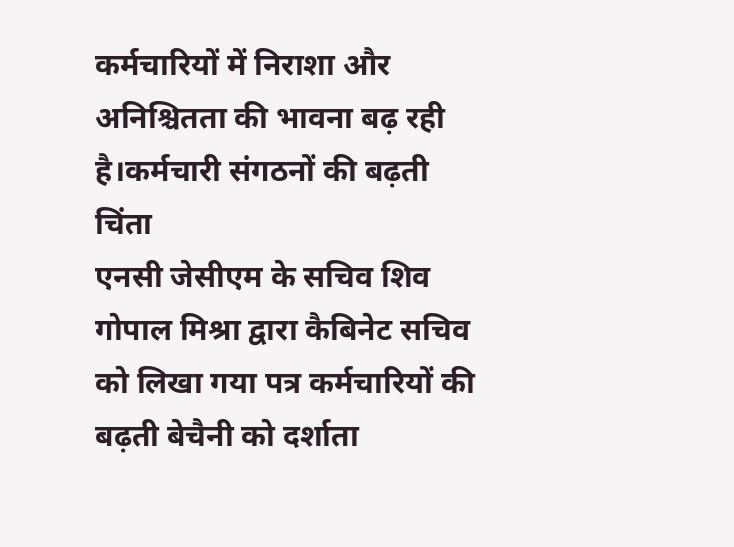कर्मचारियों में निराशा और अनिश्चितता की भावना बढ़ रही है।कर्मचारी संगठनों की बढ़ती चिंता
एनसी जेसीएम के सचिव शिव गोपाल मिश्रा द्वारा कैबिनेट सचिव को लिखा गया पत्र कर्मचारियों की बढ़ती बेचैनी को दर्शाता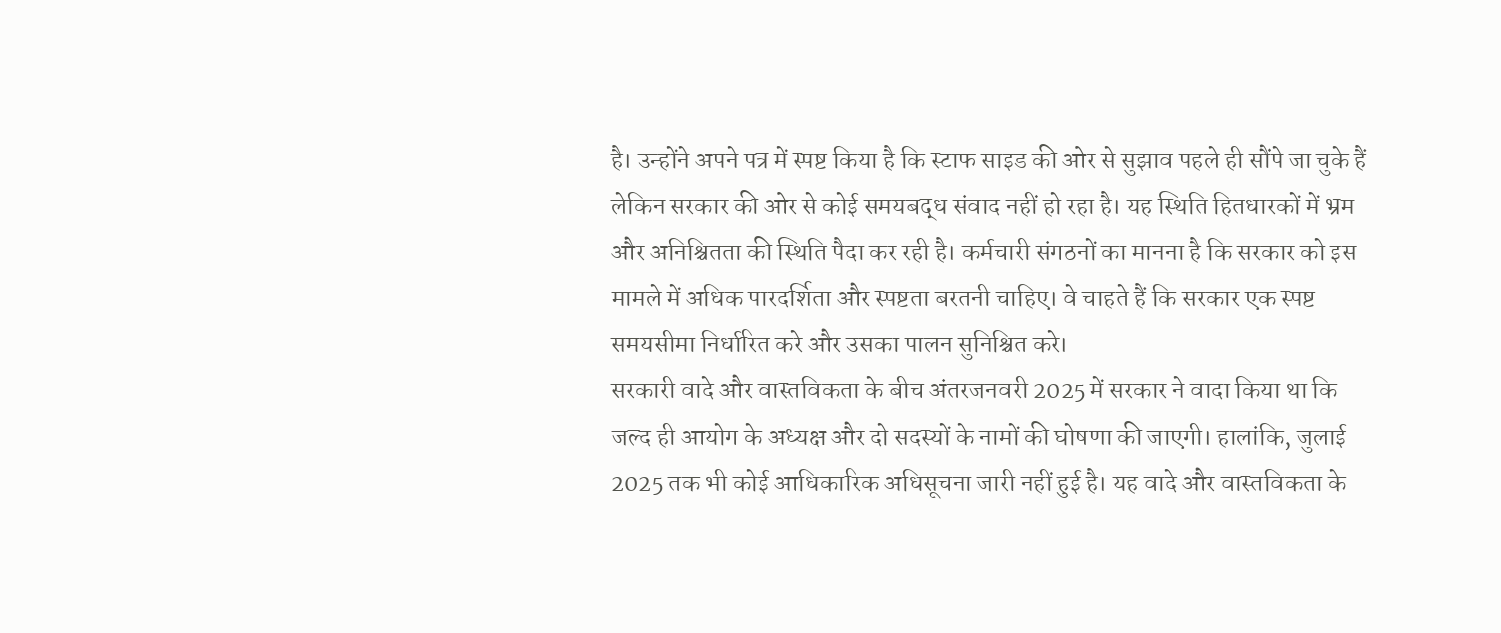है। उन्होंने अपने पत्र में स्पष्ट किया है कि स्टाफ साइड की ओर से सुझाव पहले ही सौंपे जा चुके हैं लेकिन सरकार की ओर से कोई समयबद्ध संवाद नहीं हो रहा है। यह स्थिति हितधारकों में भ्रम और अनिश्चितता की स्थिति पैदा कर रही है। कर्मचारी संगठनों का मानना है कि सरकार को इस मामले में अधिक पारदर्शिता और स्पष्टता बरतनी चाहिए। वे चाहते हैं कि सरकार एक स्पष्ट समयसीमा निर्धारित करे और उसका पालन सुनिश्चित करे।
सरकारी वादे और वास्तविकता के बीच अंतरजनवरी 2025 में सरकार ने वादा किया था कि जल्द ही आयोग के अध्यक्ष और दो सदस्यों के नामों की घोषणा की जाएगी। हालांकि, जुलाई 2025 तक भी कोई आधिकारिक अधिसूचना जारी नहीं हुई है। यह वादे और वास्तविकता के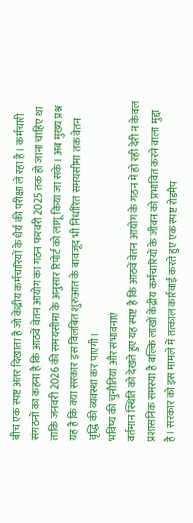बीच एक स्पष्ट अंतर दिखाता है जो केंद्रीय कर्मचारियों के धैर्य की परीक्षा ले रहा है। कर्मचारी संगठनों का कहना है कि आठवें वेतन आयोग का गठन फरवरी 2025 तक हो जाना चाहिए था ताकि जनवरी 2026 की समयसीमा के अनुसार रिपोर्ट को लागू किया जा सके। अब मुख्य प्रश्न यह है कि क्या सरकार इस विलंबित शुरुआत के बावजूद भी निर्धारित समयसीमा तक वेतन वृद्धि की व्यवस्था कर पाएगी।
भविष्य की चुनौतियां और संभावनाएं
वर्तमान स्थिति को देखते हुए यह स्पष्ट है कि आठवें वेतन आयोग के गठन में हो रही देरी न केवल प्रशासनिक समस्या है बल्कि लाखों केंद्रीय कर्मचारियों के जीवन को प्रभावित करने वाला मुद्दा है। सरकार को इस मामले में तत्काल कार्रवाई करते हुए एक स्पष्ट रोडमैप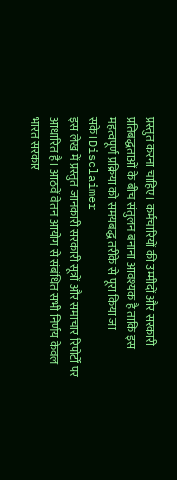प्रस्तुत करना चाहिए। कर्मचारियों की उम्मीदों और सरकारी प्रतिबद्धताओं के बीच संतुलन बनाना आवश्यक है ताकि इस महत्वपूर्ण प्रक्रिया को समयबद्ध तरीके से पूरा किया जा सके।Disclaimer
इस लेख में प्रस्तुत जानकारी सरकारी सूत्रों और समाचार रिपोर्टों पर आधारित है। आठवें वेतन आयोग से संबंधित सभी निर्णय केवल भारत सरकार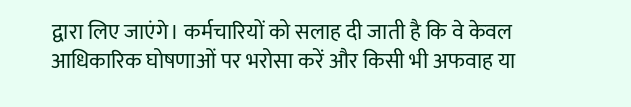द्वारा लिए जाएंगे। कर्मचारियों को सलाह दी जाती है कि वे केवल आधिकारिक घोषणाओं पर भरोसा करें और किसी भी अफवाह या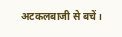अटकलबाजी से बचें।